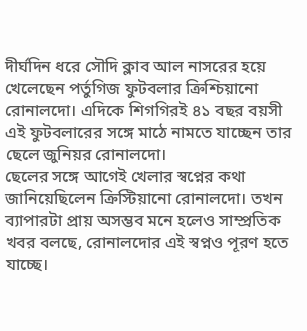দীর্ঘদিন ধরে সৌদি ক্লাব আল নাসরের হয়ে খেলেছেন পর্তুগিজ ফুটবলার ক্রিশ্চিয়ানো রোনালদো। এদিকে শিগগিরই ৪১ বছর বয়সী এই ফুটবলারের সঙ্গে মাঠে নামতে যাচ্ছেন তার ছেলে জুনিয়র রোনালদো।
ছেলের সঙ্গে আগেই খেলার স্বপ্নের কথা জানিয়েছিলেন ক্রিস্টিয়ানো রোনালদো। তখন ব্যাপারটা প্রায় অসম্ভব মনে হলেও সাম্প্রতিক খবর বলছে, রোনালদোর এই স্বপ্নও পূরণ হতে যাচ্ছে।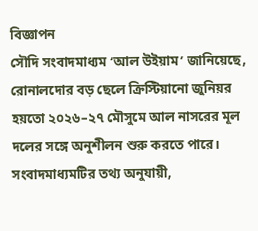বিজ্ঞাপন
সৌদি সংবাদমাধ্যম ‘আল উইয়াম’ জানিয়েছে, রোনালদোর বড় ছেলে ক্রিস্টিয়ানো জুনিয়র হয়তো ২০২৬–২৭ মৌসুমে আল নাসরের মূল দলের সঙ্গে অনুশীলন শুরু করতে পারে। সংবাদমাধ্যমটির তথ্য অনুযায়ী,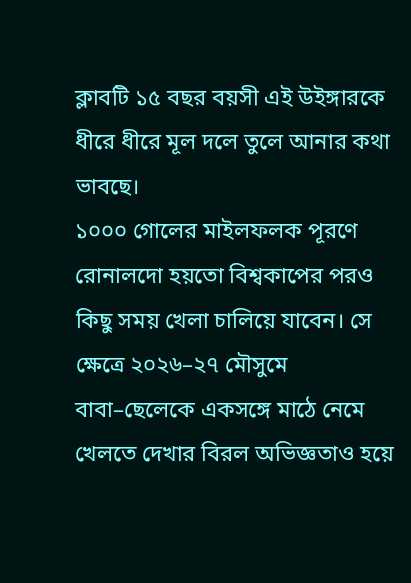ক্লাবটি ১৫ বছর বয়সী এই উইঙ্গারকে ধীরে ধীরে মূল দলে তুলে আনার কথা ভাবছে।
১০০০ গোলের মাইলফলক পূরণে রোনালদো হয়তো বিশ্বকাপের পরও কিছু সময় খেলা চালিয়ে যাবেন। সে ক্ষেত্রে ২০২৬–২৭ মৌসুমে বাবা–ছেলেকে একসঙ্গে মাঠে নেমে খেলতে দেখার বিরল অভিজ্ঞতাও হয়ে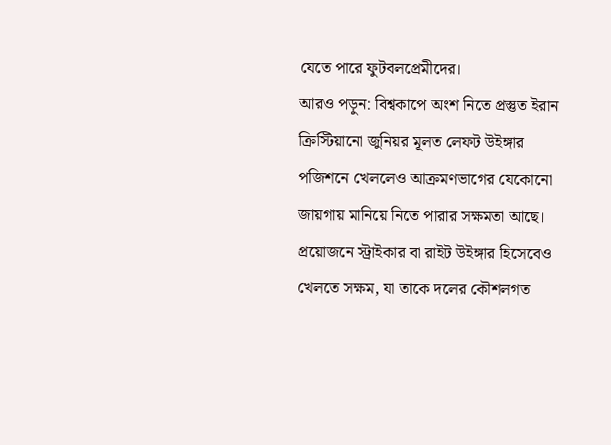যেতে পারে ফুটবলপ্রেমীদের।
আরও পড়ুন: বিশ্বকাপে অংশ নিতে প্রস্তুত ইরান
ক্রিস্টিয়ানো জুনিয়র মূলত লেফট উইঙ্গার পজিশনে খেললেও আক্রমণভাগের যেকোনো জায়গায় মানিয়ে নিতে পারার সক্ষমতা আছে। প্রয়োজনে স্ট্রাইকার বা রাইট উইঙ্গার হিসেবেও খেলতে সক্ষম, যা তাকে দলের কৌশলগত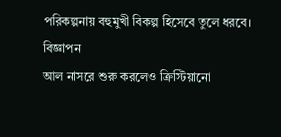পরিকল্পনায় বহুমুখী বিকল্প হিসেবে তুলে ধরবে।
বিজ্ঞাপন
আল নাসরে শুরু করলেও ক্রিস্টিয়ানো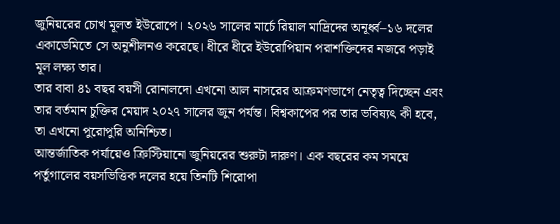জুনিয়রের চোখ মূলত ইউরোপে। ২০২৬ সালের মার্চে রিয়াল মাদ্রিদের অনূর্ধ্ব–১৬ দলের একাডেমিতে সে অনুশীলনও করেছে। ধীরে ধীরে ইউরোপিয়ান পরাশক্তিদের নজরে পড়াই মূল লক্ষ্য তার।
তার বাবা ৪১ বছর বয়সী রোনালদো এখনো আল নাসরের আক্রমণভাগে নেতৃত্ব দিচ্ছেন এবং তার বর্তমান চুক্তির মেয়াদ ২০২৭ সালের জুন পর্যন্ত। বিশ্বকাপের পর তার ভবিষ্যৎ কী হবে, তা এখনো পুরোপুরি অনিশ্চিত।
আন্তর্জাতিক পর্যায়েও ক্রিস্টিয়ানো জুনিয়রের শুরুটা দারুণ। এক বছরের কম সময়ে পর্তুগালের বয়সভিত্তিক দলের হয়ে তিনটি শিরোপা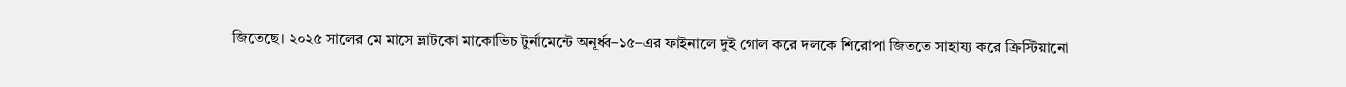জিতেছে। ২০২৫ সালের মে মাসে ভ্লাটকো মাকোভিচ টুর্নামেন্টে অনূর্ধ্ব–১৫–এর ফাইনালে দুই গোল করে দলকে শিরোপা জিততে সাহায্য করে ক্রিস্টিয়ানো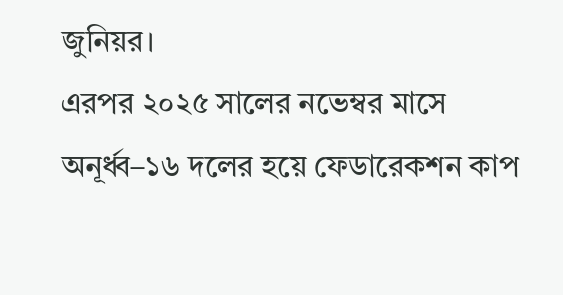জুনিয়র।
এরপর ২০২৫ সালের নভেম্বর মাসে অনূর্ধ্ব–১৬ দলের হয়ে ফেডারেকশন কাপ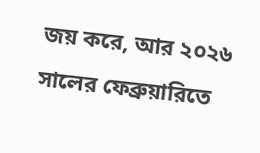জয় করে, আর ২০২৬ সালের ফেব্রুয়ারিতে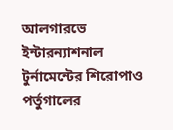আলগারভে ইন্টারন্যাশনাল টুর্নামেন্টের শিরোপাও পর্তুগালের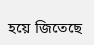হয়ে জিতেছে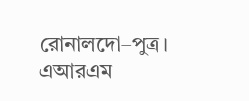রোনালদো–পুত্র।
এআরএম